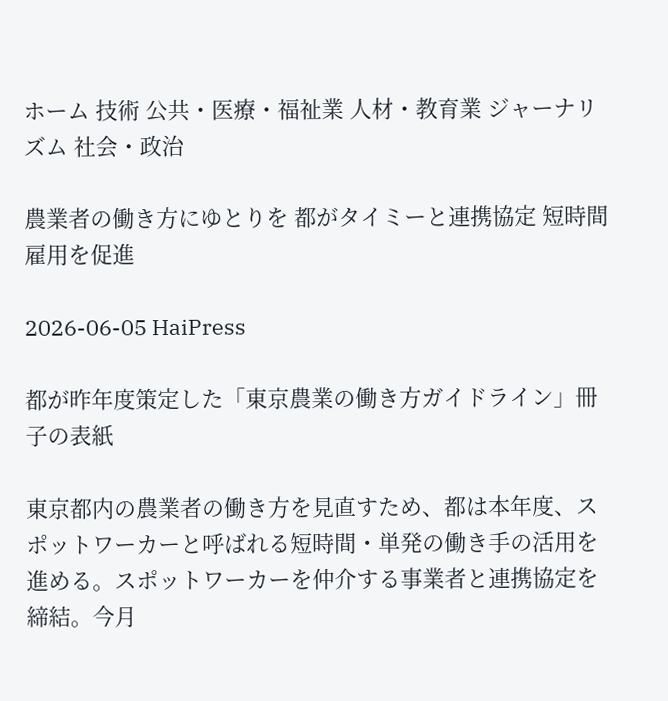ホーム 技術 公共・医療・福祉業 人材・教育業 ジャーナリズム 社会・政治

農業者の働き方にゆとりを 都がタイミーと連携協定 短時間雇用を促進

2026-06-05 HaiPress

都が昨年度策定した「東京農業の働き方ガイドライン」冊子の表紙

東京都内の農業者の働き方を見直すため、都は本年度、スポットワーカーと呼ばれる短時間・単発の働き手の活用を進める。スポットワーカーを仲介する事業者と連携協定を締結。今月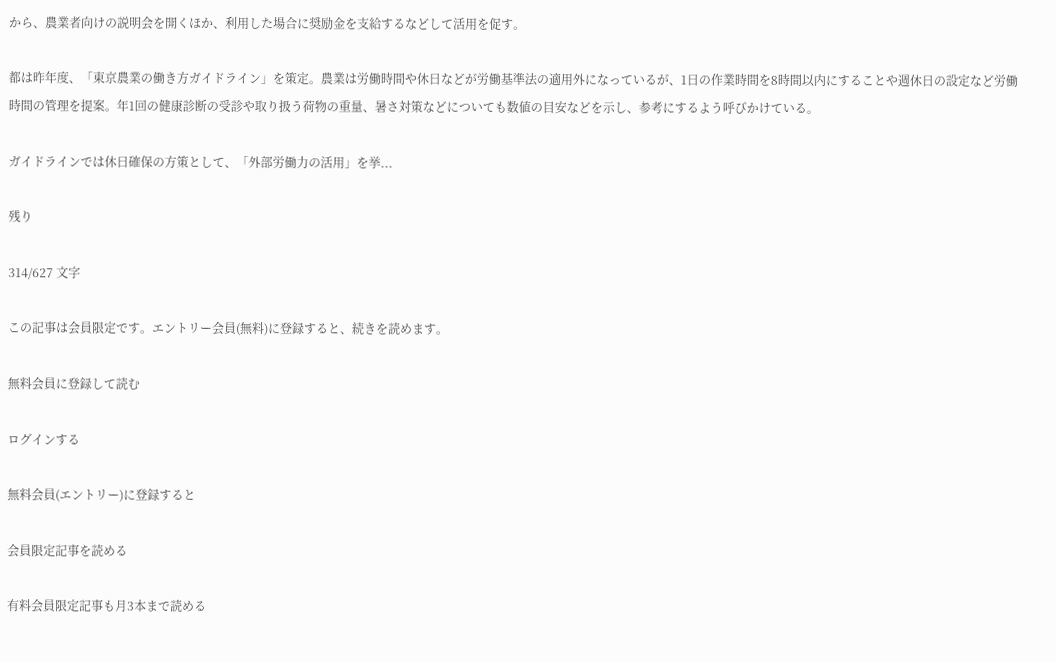から、農業者向けの説明会を開くほか、利用した場合に奨励金を支給するなどして活用を促す。

都は昨年度、「東京農業の働き方ガイドライン」を策定。農業は労働時間や休日などが労働基準法の適用外になっているが、1日の作業時間を8時間以内にすることや週休日の設定など労働時間の管理を提案。年1回の健康診断の受診や取り扱う荷物の重量、暑さ対策などについても数値の目安などを示し、参考にするよう呼びかけている。

ガイドラインでは休日確保の方策として、「外部労働力の活用」を挙...

残り

314/627 文字

この記事は会員限定です。エントリー会員(無料)に登録すると、続きを読めます。

無料会員に登録して読む

ログインする

無料会員(エントリー)に登録すると

会員限定記事を読める

有料会員限定記事も月3本まで読める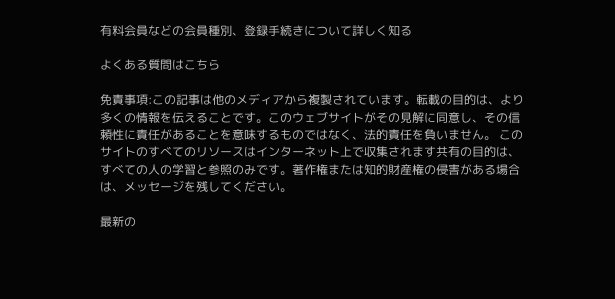有料会員などの会員種別、登録手続きについて詳しく知る

よくある質問はこちら

免責事項:この記事は他のメディアから複製されています。転載の目的は、より多くの情報を伝えることです。このウェブサイトがその見解に同意し、その信頼性に責任があることを意味するものではなく、法的責任を負いません。 このサイトのすべてのリソースはインターネット上で収集されます共有の目的は、すべての人の学習と参照のみです。著作権または知的財産権の侵害がある場合は、メッセージを残してください。

最新の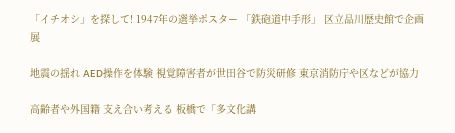「イチオシ」を探して! 1947年の選挙ポスター 「鉄砲道中手形」 区立品川歴史館で企画展

地震の揺れ AED操作を体験 視覚障害者が世田谷で防災研修 東京消防庁や区などが協力

高齢者や外国籍 支え合い考える 板橋で「多文化講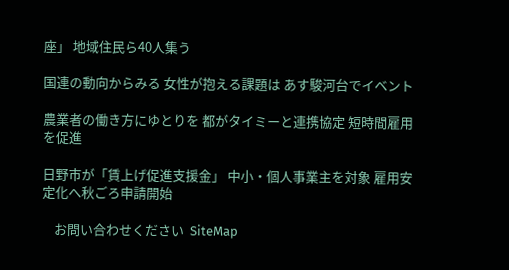座」 地域住民ら40人集う

国連の動向からみる 女性が抱える課題は あす駿河台でイベント

農業者の働き方にゆとりを 都がタイミーと連携協定 短時間雇用を促進

日野市が「賃上げ促進支援金」 中小・個人事業主を対象 雇用安定化へ秋ごろ申請開始

    お問い合わせください  SiteMap